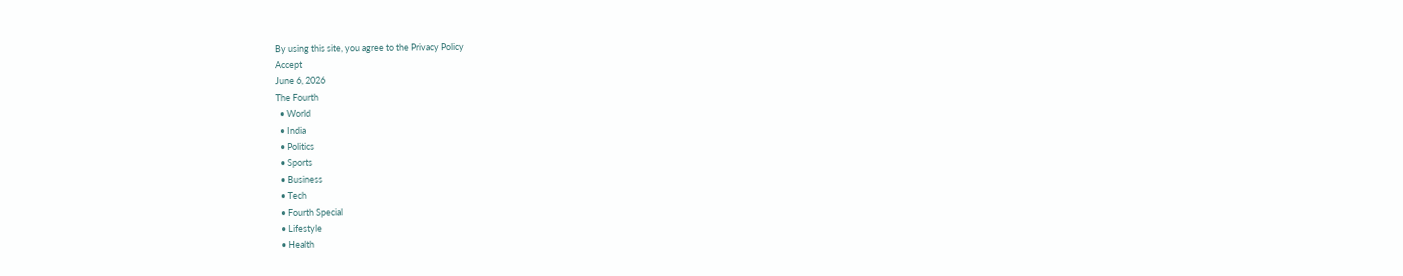By using this site, you agree to the Privacy Policy
Accept
June 6, 2026
The Fourth
  • World
  • India
  • Politics
  • Sports
  • Business
  • Tech
  • Fourth Special
  • Lifestyle
  • Health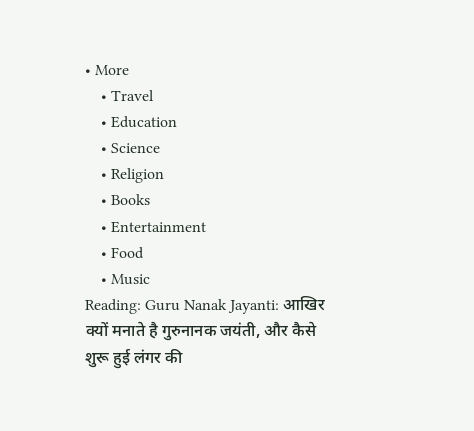• More
    • Travel
    • Education
    • Science
    • Religion
    • Books
    • Entertainment
    • Food
    • Music
Reading: Guru Nanak Jayanti: आखिर क्यों मनाते है गुरुनानक जयंती, और कैसे शुरू हुई लंगर की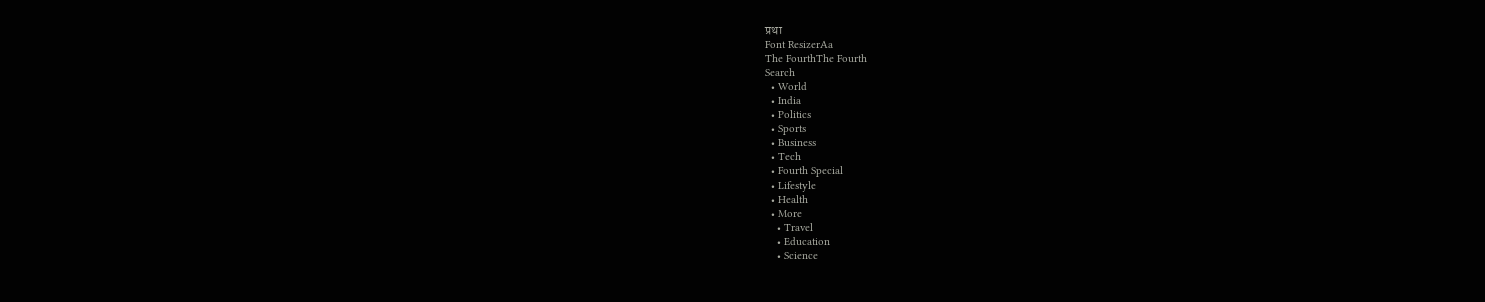प्रथा
Font ResizerAa
The FourthThe Fourth
Search
  • World
  • India
  • Politics
  • Sports
  • Business
  • Tech
  • Fourth Special
  • Lifestyle
  • Health
  • More
    • Travel
    • Education
    • Science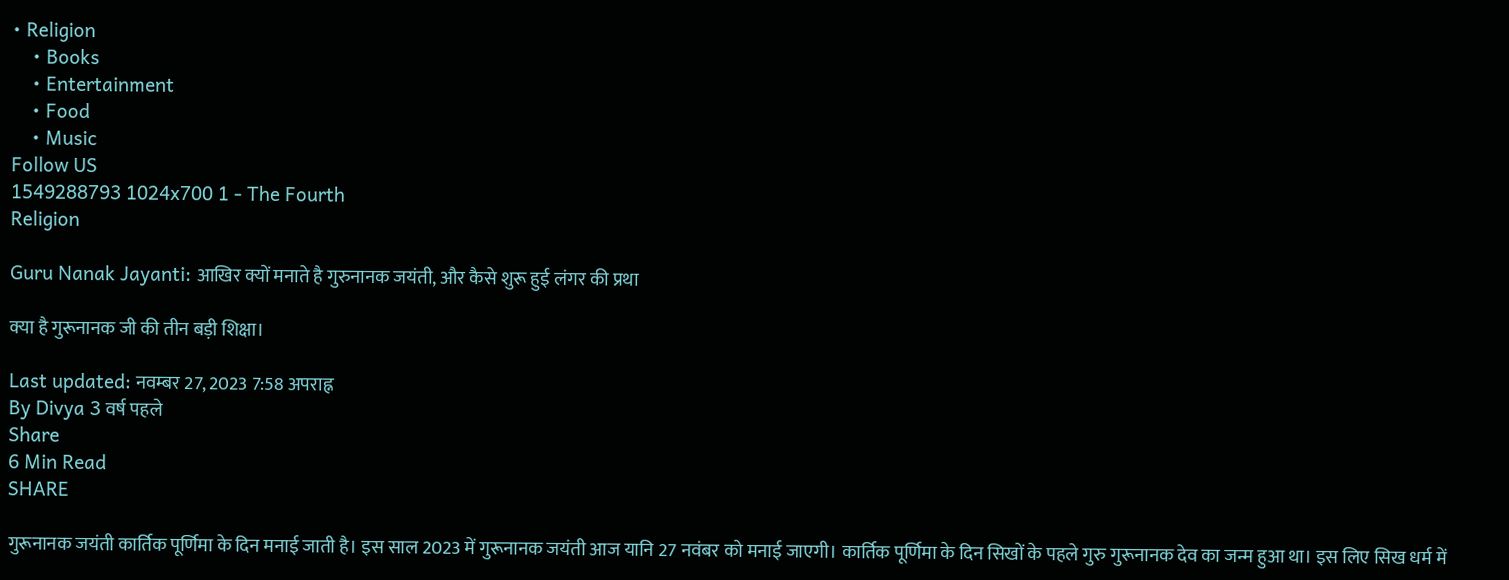• Religion
    • Books
    • Entertainment
    • Food
    • Music
Follow US
1549288793 1024x700 1 - The Fourth
Religion

Guru Nanak Jayanti: आखिर क्यों मनाते है गुरुनानक जयंती, और कैसे शुरू हुई लंगर की प्रथा

क्या है गुरूनानक जी की तीन बड़ी शिक्षा।

Last updated: नवम्बर 27, 2023 7:58 अपराह्न
By Divya 3 वर्ष पहले
Share
6 Min Read
SHARE

गुरूनानक जयंती कार्तिक पूर्णिमा के दिन मनाई जाती है। इस साल 2023 में गुरूनानक जयंती आज यानि 27 नवंबर को मनाई जाएगी। कार्तिक पूर्णिमा के दिन सिखों के पहले गुरु गुरूनानक देव का जन्म हुआ था। इस लिए सिख धर्म में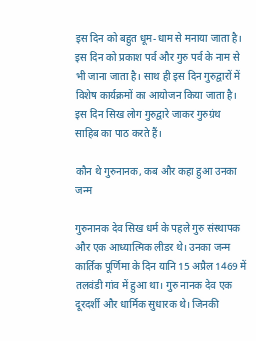इस दिन को बहुत धूम-धाम से मनाया जाता है। इस दिन को प्रकाश पर्व और गुरु पर्व के नाम से भी जाना जाता है। साथ ही इस दिन गुरुद्वारों में विशेष कार्यक्रमों का आयोजन किया जाता है। इस दिन सिख लोग गुरुद्वारे जाकर गुरुग्रंथ साहिब का पाठ करते हैं।

कौन थे गुरुनानक, कब और कहा हुआ उनका जन्म

गुरुनानक देव सिख धर्म के पहले गुरु संस्थापक और एक आध्यात्मिक लीडर थे। उनका जन्म कार्तिक पूर्णिमा के दिन यानि 15 अप्रैल 1469 में तलवंडी गांव में हुआ था। गुरु नानक देव एक दूरदर्शी और धार्मिक सुधारक थे। जिनकी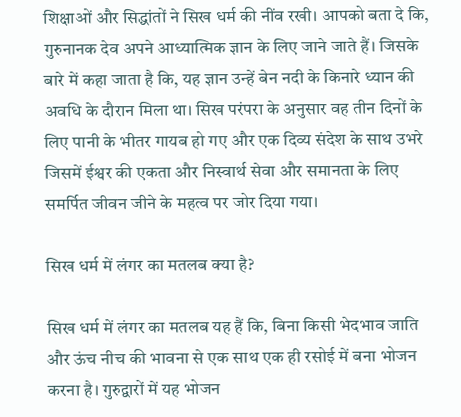शिक्षाओं और सिद्धांतों ने सिख धर्म की नींव रखी। आपको बता दे कि, गुरुनानक देव अपने आध्यात्मिक ज्ञान के लिए जाने जाते हैं। जिसके बारे में कहा जाता है कि, यह ज्ञान उन्हें बेन नदी के किनारे ध्यान की अवधि के दौरान मिला था। सिख परंपरा के अनुसार वह तीन दिनों के लिए पानी के भीतर गायब हो गए और एक दिव्य संदेश के साथ उभरे जिसमें ईश्वर की एकता और निस्वार्थ सेवा और समानता के लिए समर्पित जीवन जीने के महत्व पर जोर दिया गया।

सिख धर्म में लंगर का मतलब क्या है?

सिख धर्म में लंगर का मतलब यह हैं कि, बिना किसी भेदभाव जाति और ऊंच नीच की भावना से एक साथ एक ही रसोई में बना भोजन करना है। गुरुद्वारों में यह भोजन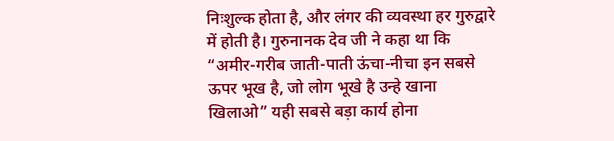निःशुल्क होता है, और लंगर की व्यवस्था हर गुरुद्वारे में होती है। गुरुनानक देव जी ने कहा था कि “अमीर-गरीब जाती-पाती ऊंचा-नीचा इन सबसे ऊपर भूख है, जो लोग भूखे है उन्हे खाना खिलाओ” यही सबसे बड़ा कार्य होना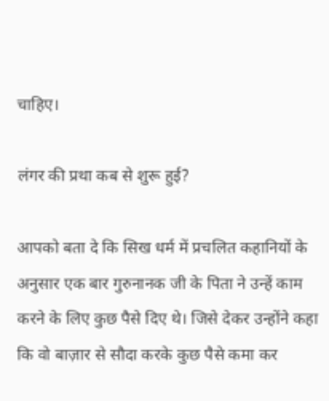चाहिए।

लंगर की प्रथा कब से शुरू हुई?

आपको बता दे कि सिख धर्म में प्रचलित कहानियों के अनुसार एक बार गुरुनानक जी के पिता ने उन्हें काम करने के लिए कुछ पैसे दिए थे। जिसे देकर उन्होंने कहा कि वो बाज़ार से सौदा करके कुछ पैसे कमा कर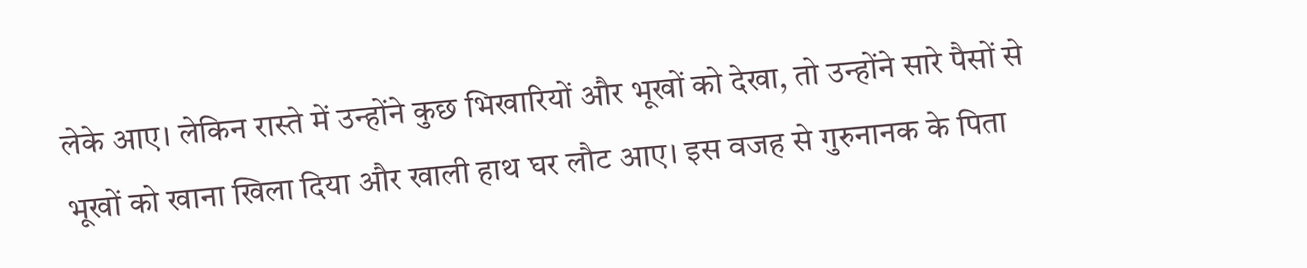लेके आए। लेकिन रास्ते में उन्होंने कुछ भिखारियों और भूखों को देखा, तो उन्होंने सारे पैसों से भूखों को खाना खिला दिया और खाली हाथ घर लौट आए। इस वजह से गुरुनानक के पिता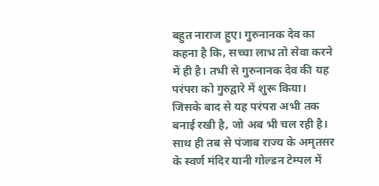बहुत नाराज हुए। गुरुनानक देव का कहना है कि, सच्चा लाभ तो सेवा करने में ही है। तभी से गुरुनानक देव की यह परंपरा को गुरुद्वारे में शुरू किया। जिसके बाद से यह परंपरा अभी तक बनाई रखी है, जो अब भी चल रही है। साथ ही तब से पंजाब राज्य के अमृतसर के स्वर्ण मंदिर यानी गोल्डन टेम्पल में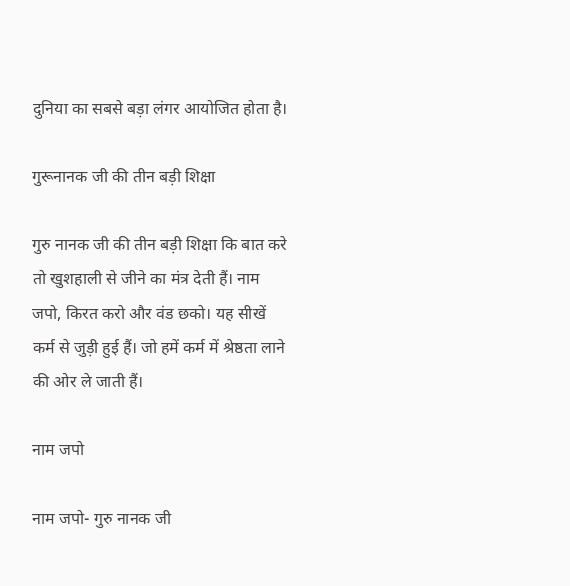दुनिया का सबसे बड़ा लंगर आयोजित होता है।

गुरूनानक जी की तीन बड़ी शिक्षा

गुरु नानक जी की तीन बड़ी शिक्षा कि बात करे तो खुशहाली से जीने का मंत्र देती हैं। नाम जपो, किरत करो और वंड छको। यह सीखें कर्म से जुड़ी हुई हैं। जो हमें कर्म में श्रेष्ठता लाने की ओर ले जाती हैं।

नाम जपो

नाम जपो- गुरु नानक जी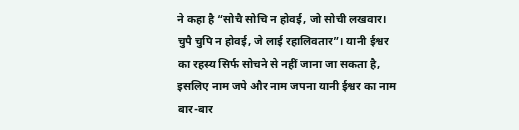ने कहा है “सोचै सोचि न होवई, जो सोची लखवार। चुपै चुपि न होवई, जे लाई रहालिवतार”। यानी ईश्वर का रहस्य सिर्फ सोचने से नहीं जाना जा सकता है, इसलिए नाम जपे और नाम जपना यानी ईश्वर का नाम बार-बार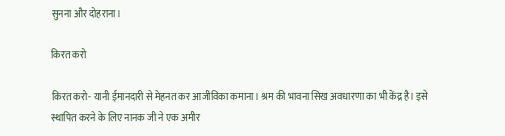सुनना और दोहराना।

किरत करो

किरत करो- यानी ईमानदारी से मेहनत कर आजीविका कमाना। श्रम की भावना सिख अवधारणा का भी केंद्र है। इसे स्थापित करने के लिए नानक जी ने एक अमीर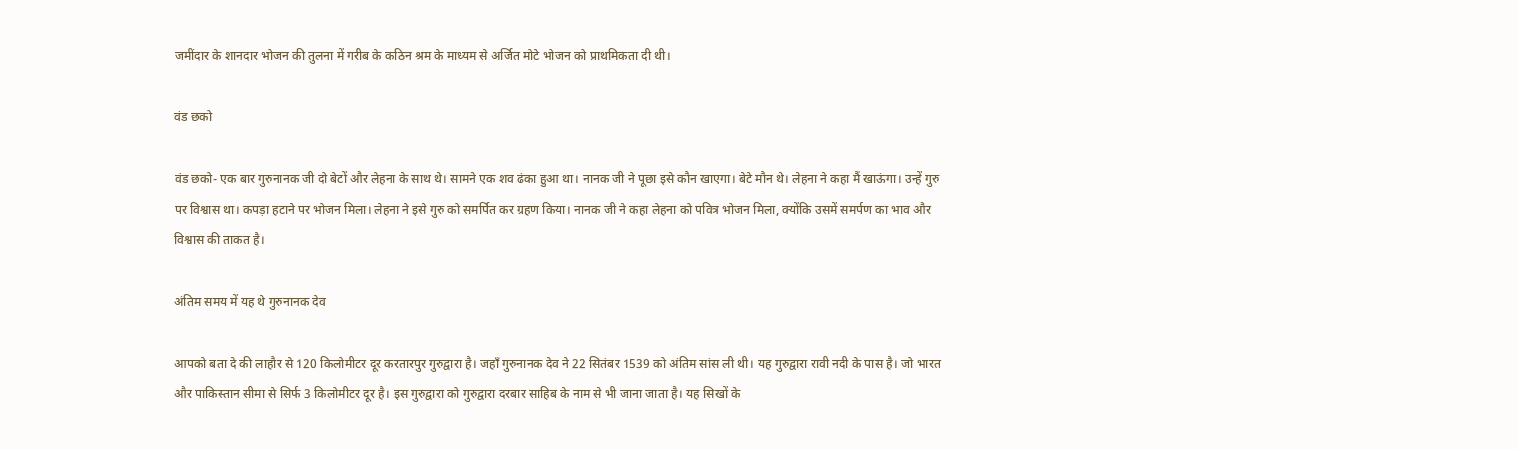जमींदार के शानदार भोजन की तुलना में गरीब के कठिन श्रम के माध्यम से अर्जित मोटे भोजन को प्राथमिकता दी थी।

वंड छको

वंड छको- एक बार गुरुनानक जी दो बेटों और लेहना के साथ थे। सामने एक शव ढंका हुआ था। नानक जी ने पूछा इसे कौन खाएगा। बेटे मौन थे। लेहना ने कहा मैं खाऊंगा। उन्हें गुरु पर विश्वास था। कपड़ा हटाने पर भोजन मिला। लेहना ने इसे गुरु को समर्पित कर ग्रहण किया। नानक जी ने कहा लेहना को पवित्र भोजन मिला, क्योंकि उसमें समर्पण का भाव और विश्वास की ताकत है।

अंतिम समय में यह थे गुरुनानक देव

आपको बता दे की लाहौर से 120 किलोमीटर दूर करतारपुर गुरुद्वारा है। जहाँ गुरुनानक देव ने 22 सितंबर 1539 को अंतिम सांस ली थी। यह गुरुद्वारा रावी नदी के पास है। जो भारत और पाकिस्तान सीमा से सिर्फ 3 किलोमीटर दूर है। इस गुरुद्वारा को गुरुद्वारा दरबार साहिब के नाम से भी जाना जाता है। यह सिखों के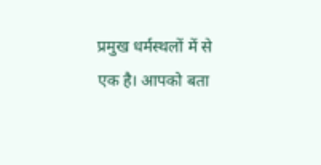प्रमुख धर्मस्थलों में से एक है। आपको बता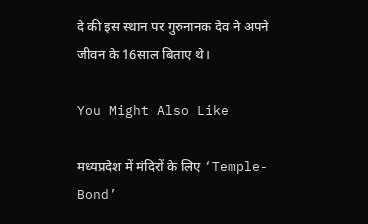दे की इस स्थान पर गुरुनानक देव ने अपने जीवन के 16साल बिताए थे।

You Might Also Like

मध्यप्रदेश में मंदिरों के लिए ‘Temple-Bond’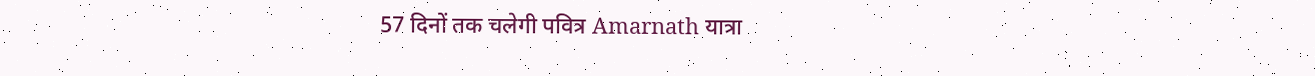57 दिनों तक चलेगी पवित्र Amarnath यात्रा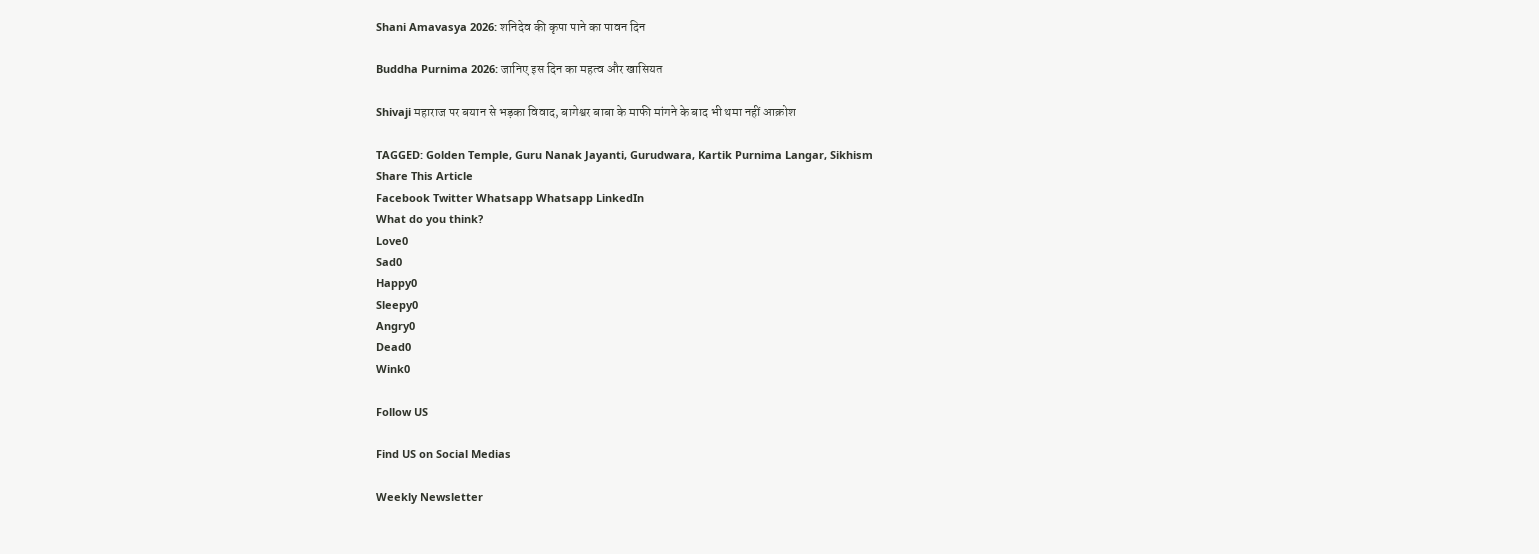Shani Amavasya 2026: शनिदेव की कृपा पाने का पावन दिन

Buddha Purnima 2026: जानिए इस दिन का महत्व और खासियत

Shivaji महाराज पर बयान से भड़का विवाद, बागेश्वर बाबा के माफी मांगने के बाद भी थमा नहीं आक्रोश

TAGGED: Golden Temple, Guru Nanak Jayanti, Gurudwara, Kartik Purnima Langar, Sikhism
Share This Article
Facebook Twitter Whatsapp Whatsapp LinkedIn
What do you think?
Love0
Sad0
Happy0
Sleepy0
Angry0
Dead0
Wink0

Follow US

Find US on Social Medias

Weekly Newsletter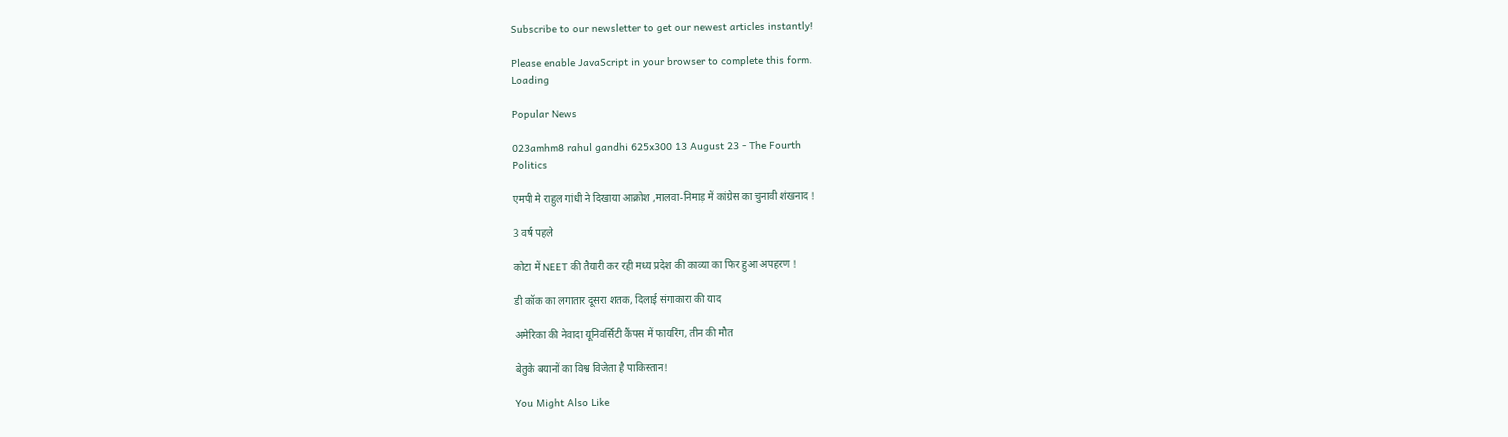Subscribe to our newsletter to get our newest articles instantly!

Please enable JavaScript in your browser to complete this form.
Loading

Popular News

023amhm8 rahul gandhi 625x300 13 August 23 - The Fourth
Politics

एमपी मे राहुल गांधी ने दिखाया आक्रोश ,मालवा-निमाड़ में कांग्रेस का चुनावी शंखनाद !

3 वर्ष पहले

कोटा में NEET की तैयारी कर रही मध्य प्रदेश की काव्या का फिर हुआ अपहरण !

डी कॉक का लगातार दूसरा शतक, दिलाई संगाकारा की याद

अमेरिका की नेवादा यूनिवर्सिटी कैंपस में फायरिंग, तीन की मौत

बेतुके बयानों का विश्व विजेता है पाकिस्तान!

You Might Also Like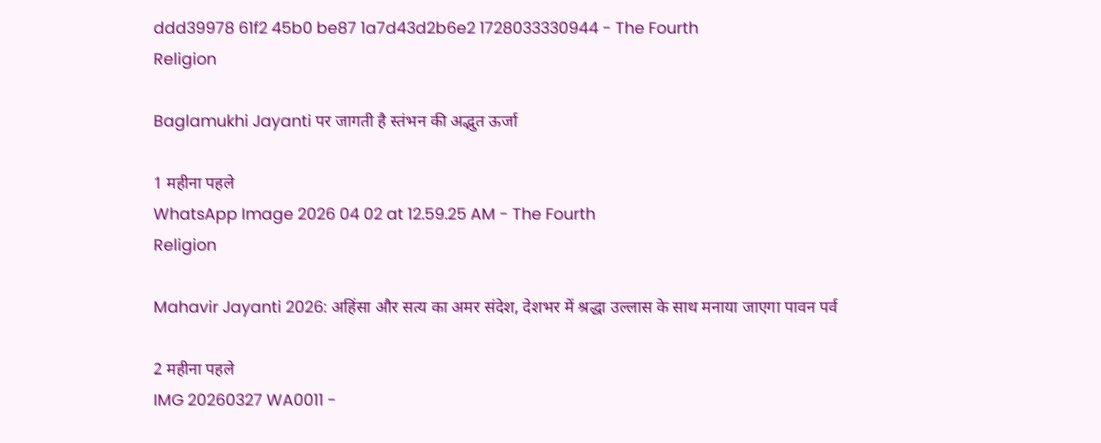ddd39978 61f2 45b0 be87 1a7d43d2b6e2 1728033330944 - The Fourth
Religion

Baglamukhi Jayanti पर जागती है स्तंभन की अद्भुत ऊर्जा

1 महीना पहले
WhatsApp Image 2026 04 02 at 12.59.25 AM - The Fourth
Religion

Mahavir Jayanti 2026: अहिंसा और सत्य का अमर संदेश, देशभर में श्रद्धा उल्लास के साथ मनाया जाएगा पावन पर्व

2 महीना पहले
IMG 20260327 WA0011 -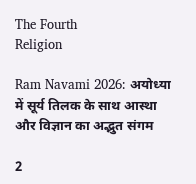The Fourth
Religion

Ram Navami 2026: अयोध्या में सूर्य तिलक के साथ आस्था और विज्ञान का अद्भुत संगम

2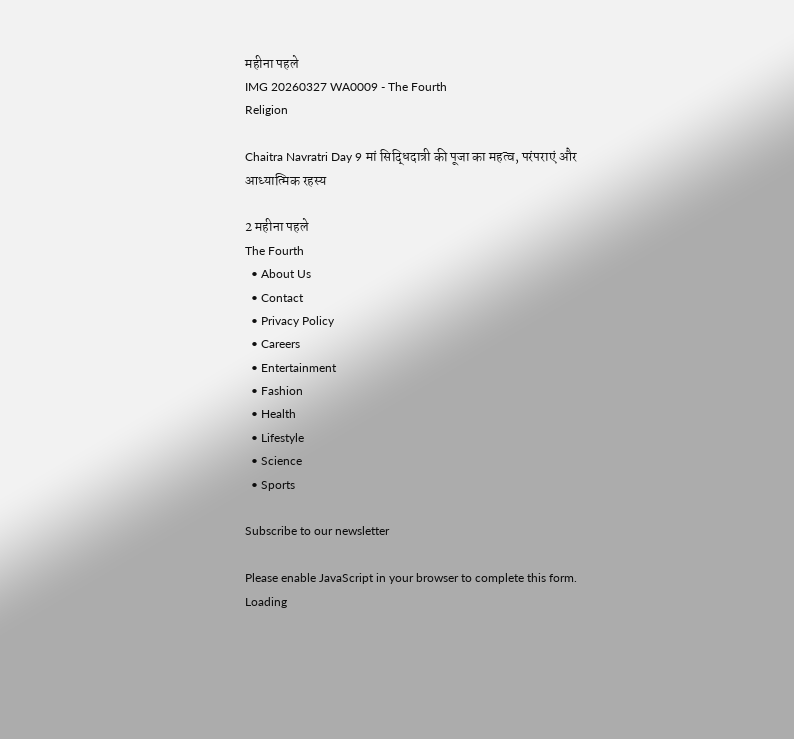महीना पहले
IMG 20260327 WA0009 - The Fourth
Religion

Chaitra Navratri Day 9 मां सिद्धिदात्री की पूजा का महत्व, परंपराएं और आध्यात्मिक रहस्य

2 महीना पहले
The Fourth
  • About Us
  • Contact
  • Privacy Policy
  • Careers
  • Entertainment
  • Fashion
  • Health
  • Lifestyle
  • Science
  • Sports

Subscribe to our newsletter

Please enable JavaScript in your browser to complete this form.
Loading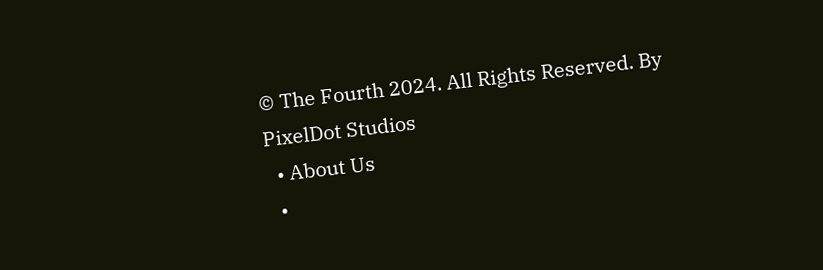© The Fourth 2024. All Rights Reserved. By PixelDot Studios
  • About Us
  •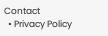Contact
  • Privacy Policy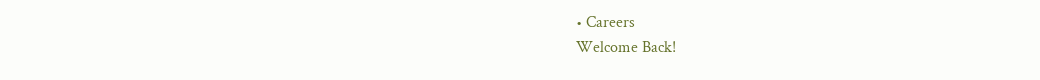• Careers
Welcome Back!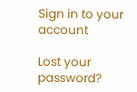Sign in to your account

Lost your password?